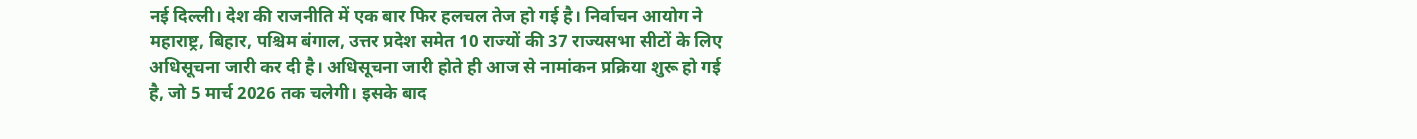नई दिल्ली। देश की राजनीति में एक बार फिर हलचल तेज हो गई है। निर्वाचन आयोग ने महाराष्ट्र, बिहार, पश्चिम बंगाल, उत्तर प्रदेश समेत 10 राज्यों की 37 राज्यसभा सीटों के लिए अधिसूचना जारी कर दी है। अधिसूचना जारी होते ही आज से नामांकन प्रक्रिया शुरू हो गई है, जो 5 मार्च 2026 तक चलेगी। इसके बाद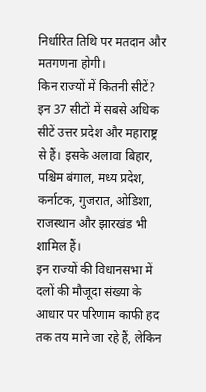निर्धारित तिथि पर मतदान और मतगणना होगी।
किन राज्यों में कितनी सीटें?
इन 37 सीटों में सबसे अधिक सीटें उत्तर प्रदेश और महाराष्ट्र से हैं। इसके अलावा बिहार, पश्चिम बंगाल, मध्य प्रदेश, कर्नाटक, गुजरात, ओडिशा, राजस्थान और झारखंड भी शामिल हैं।
इन राज्यों की विधानसभा में दलों की मौजूदा संख्या के आधार पर परिणाम काफी हद तक तय माने जा रहे हैं, लेकिन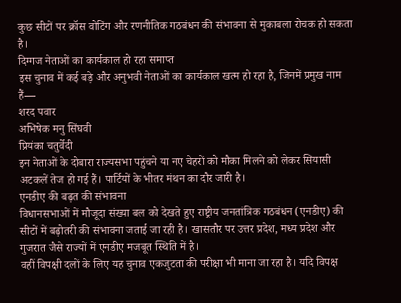कुछ सीटों पर क्रॉस वोटिंग और रणनीतिक गठबंधन की संभावना से मुकाबला रोचक हो सकता है।
दिग्गज नेताओं का कार्यकाल हो रहा समाप्त
इस चुनाव में कई बड़े और अनुभवी नेताओं का कार्यकाल खत्म हो रहा है, जिनमें प्रमुख नाम हैं—
शरद पवार
अभिषेक मनु सिंघवी
प्रियंका चतुर्वेदी
इन नेताओं के दोबारा राज्यसभा पहुंचने या नए चेहरों को मौका मिलने को लेकर सियासी अटकलें तेज हो गई हैं। पार्टियों के भीतर मंथन का दौर जारी है।
एनडीए की बढ़त की संभावना
विधानसभाओं में मौजूदा संख्या बल को देखते हुए राष्ट्रीय जनतांत्रिक गठबंधन (एनडीए) की सीटों में बढ़ोतरी की संभावना जताई जा रही है। खासतौर पर उत्तर प्रदेश, मध्य प्रदेश और गुजरात जैसे राज्यों में एनडीए मजबूत स्थिति में है।
वहीं विपक्षी दलों के लिए यह चुनाव एकजुटता की परीक्षा भी माना जा रहा है। यदि विपक्ष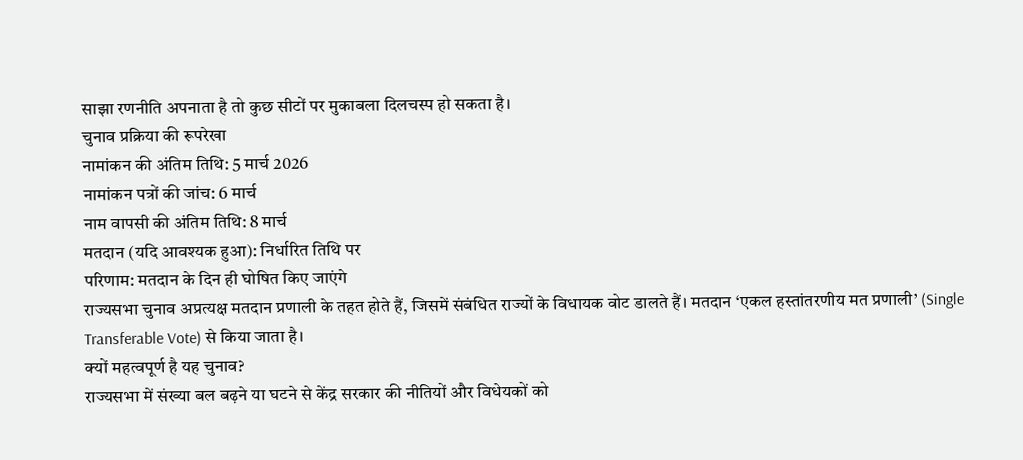साझा रणनीति अपनाता है तो कुछ सीटों पर मुकाबला दिलचस्प हो सकता है।
चुनाव प्रक्रिया की रूपरेखा
नामांकन की अंतिम तिथि: 5 मार्च 2026
नामांकन पत्रों की जांच: 6 मार्च
नाम वापसी की अंतिम तिथि: 8 मार्च
मतदान (यदि आवश्यक हुआ): निर्धारित तिथि पर
परिणाम: मतदान के दिन ही घोषित किए जाएंगे
राज्यसभा चुनाव अप्रत्यक्ष मतदान प्रणाली के तहत होते हैं, जिसमें संबंधित राज्यों के विधायक वोट डालते हैं। मतदान ‘एकल हस्तांतरणीय मत प्रणाली’ (Single Transferable Vote) से किया जाता है।
क्यों महत्वपूर्ण है यह चुनाव?
राज्यसभा में संख्या बल बढ़ने या घटने से केंद्र सरकार की नीतियों और विधेयकों को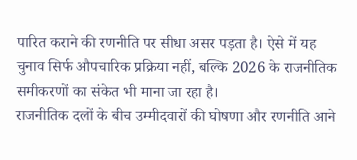पारित कराने की रणनीति पर सीधा असर पड़ता है। ऐसे में यह चुनाव सिर्फ औपचारिक प्रक्रिया नहीं, बल्कि 2026 के राजनीतिक समीकरणों का संकेत भी माना जा रहा है।
राजनीतिक दलों के बीच उम्मीदवारों की घोषणा और रणनीति आने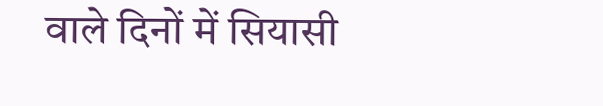वाले दिनों में सियासी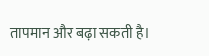तापमान और बढ़ा सकती है।